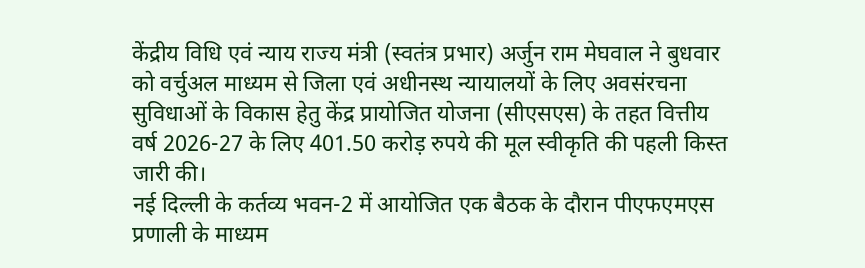केंद्रीय विधि एवं न्याय राज्य मंत्री (स्वतंत्र प्रभार) अर्जुन राम मेघवाल ने बुधवार को वर्चुअल माध्यम से जिला एवं अधीनस्थ न्यायालयों के लिए अवसंरचना सुविधाओं के विकास हेतु केंद्र प्रायोजित योजना (सीएसएस) के तहत वित्तीय वर्ष 2026-27 के लिए 401.50 करोड़ रुपये की मूल स्वीकृति की पहली किस्त जारी की।
नई दिल्ली के कर्तव्य भवन-2 में आयोजित एक बैठक के दौरान पीएफएमएस प्रणाली के माध्यम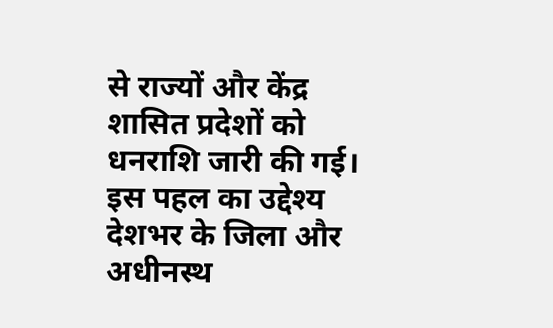से राज्यों और केंद्र शासित प्रदेशों को धनराशि जारी की गई। इस पहल का उद्देश्य देशभर के जिला और अधीनस्थ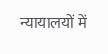न्यायालयों में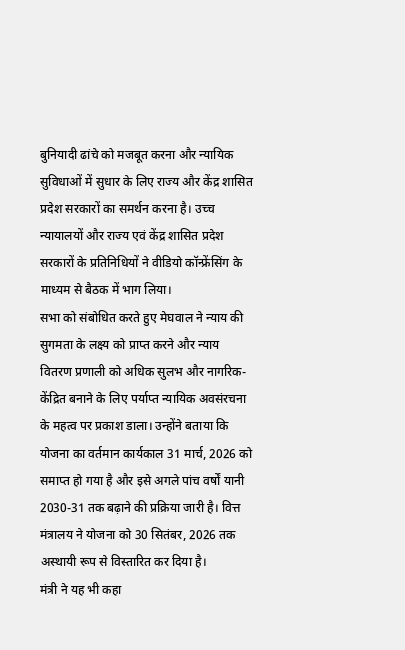बुनियादी ढांचे को मजबूत करना और न्यायिक सुविधाओं में सुधार के लिए राज्य और केंद्र शासित प्रदेश सरकारों का समर्थन करना है। उच्च न्यायालयों और राज्य एवं केंद्र शासित प्रदेश सरकारों के प्रतिनिधियों ने वीडियो कॉन्फ्रेंसिंग के माध्यम से बैठक में भाग लिया।
सभा को संबोधित करते हुए मेघवाल ने न्याय की सुगमता के लक्ष्य को प्राप्त करने और न्याय वितरण प्रणाली को अधिक सुलभ और नागरिक-केंद्रित बनाने के लिए पर्याप्त न्यायिक अवसंरचना के महत्व पर प्रकाश डाला। उन्होंने बताया कि योजना का वर्तमान कार्यकाल 31 मार्च, 2026 को समाप्त हो गया है और इसे अगले पांच वर्षों यानी 2030-31 तक बढ़ाने की प्रक्रिया जारी है। वित्त मंत्रालय ने योजना को 30 सितंबर, 2026 तक अस्थायी रूप से विस्तारित कर दिया है।
मंत्री ने यह भी कहा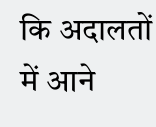कि अदालतों में आने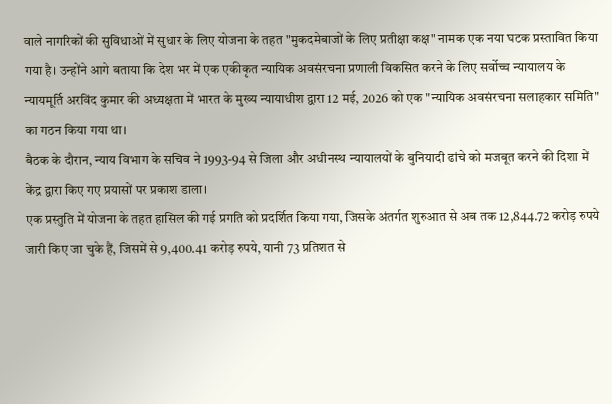वाले नागरिकों की सुविधाओं में सुधार के लिए योजना के तहत "मुकदमेबाजों के लिए प्रतीक्षा कक्ष" नामक एक नया घटक प्रस्तावित किया गया है। उन्होंने आगे बताया कि देश भर में एक एकीकृत न्यायिक अवसंरचना प्रणाली विकसित करने के लिए सर्वोच्च न्यायालय के न्यायमूर्ति अरविंद कुमार की अध्यक्षता में भारत के मुख्य न्यायाधीश द्वारा 12 मई, 2026 को एक "न्यायिक अवसंरचना सलाहकार समिति" का गठन किया गया था।
बैठक के दौरान, न्याय विभाग के सचिव ने 1993-94 से जिला और अधीनस्थ न्यायालयों के बुनियादी ढांचे को मजबूत करने की दिशा में केंद्र द्वारा किए गए प्रयासों पर प्रकाश डाला।
एक प्रस्तुति में योजना के तहत हासिल की गई प्रगति को प्रदर्शित किया गया, जिसके अंतर्गत शुरुआत से अब तक 12,844.72 करोड़ रुपये जारी किए जा चुके हैं, जिसमें से 9,400.41 करोड़ रुपये, यानी 73 प्रतिशत से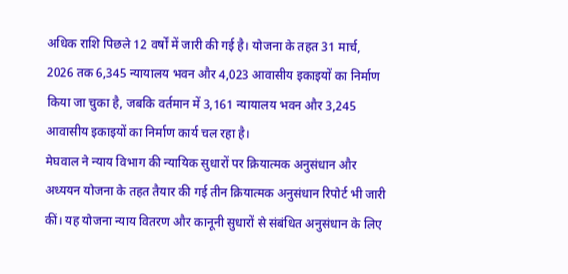अधिक राशि पिछले 12 वर्षों में जारी की गई है। योजना के तहत 31 मार्च, 2026 तक 6,345 न्यायालय भवन और 4,023 आवासीय इकाइयों का निर्माण किया जा चुका है, जबकि वर्तमान में 3,161 न्यायालय भवन और 3,245 आवासीय इकाइयों का निर्माण कार्य चल रहा है।
मेघवाल ने न्याय विभाग की न्यायिक सुधारों पर क्रियात्मक अनुसंधान और अध्ययन योजना के तहत तैयार की गई तीन क्रियात्मक अनुसंधान रिपोर्ट भी जारी कीं। यह योजना न्याय वितरण और कानूनी सुधारों से संबंधित अनुसंधान के लिए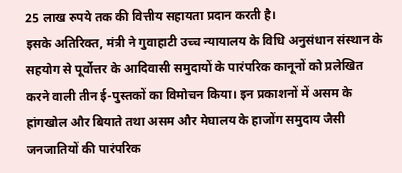25 लाख रुपये तक की वित्तीय सहायता प्रदान करती है।
इसके अतिरिक्त, मंत्री ने गुवाहाटी उच्च न्यायालय के विधि अनुसंधान संस्थान के सहयोग से पूर्वोत्तर के आदिवासी समुदायों के पारंपरिक कानूनों को प्रलेखित करने वाली तीन ई-पुस्तकों का विमोचन किया। इन प्रकाशनों में असम के ह्रांगखोल और बियाते तथा असम और मेघालय के हाजोंग समुदाय जैसी जनजातियों की पारंपरिक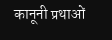कानूनी प्रथाओं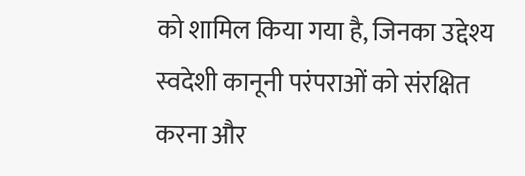को शामिल किया गया है, जिनका उद्देश्य स्वदेशी कानूनी परंपराओं को संरक्षित करना और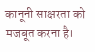कानूनी साक्षरता को मजबूत करना है।